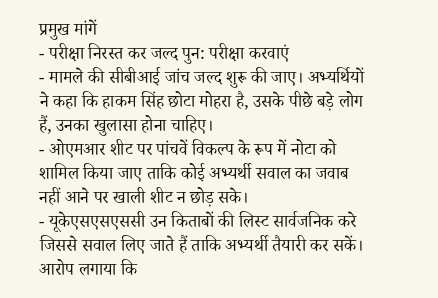प्रमुख मांगें
- परीक्षा निरस्त कर जल्द पुन: परीक्षा करवाएं
- मामले की सीबीआई जांच जल्द शुरू की जाए। अभ्यर्थियों ने कहा कि हाकम सिंह छोटा मोहरा है, उसके पीछे बड़े लोग हैं, उनका खुलासा होना चाहिए।
- ओएमआर शीट पर पांचवें विकल्प के रूप में नोटा को शामिल किया जाए ताकि कोई अभ्यर्थी सवाल का जवाब नहीं आने पर खाली शीट न छोड़ सके।
- यूकेएसएसएससी उन किताबों की लिस्ट सार्वजनिक करे जिससे सवाल लिए जाते हैं ताकि अभ्यर्थी तैयारी कर सकें। आरोप लगाया कि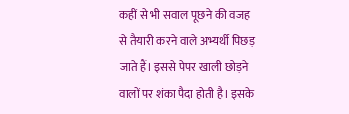कहीं से भी सवाल पूछने की वजह से तैयारी करने वाले अभ्यर्थी पिछड़ जाते हैं। इससे पेपर खाली छोड़ने वालों पर शंका पैदा होती है। इसके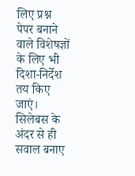लिए प्रश्न पेपर बनाने वाले विशेषज्ञों के लिए भी दिशा-निर्देश तय किए जाएं। सिलेबस के अंदर से ही सवाल बनाए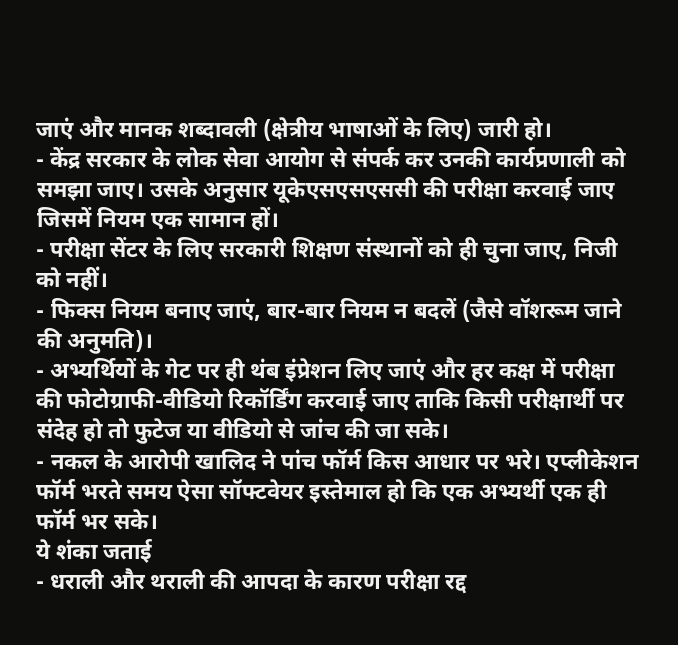जाएं और मानक शब्दावली (क्षेत्रीय भाषाओं के लिए) जारी हो।
- केंद्र सरकार के लोक सेवा आयोग से संपर्क कर उनकी कार्यप्रणाली को समझा जाए। उसके अनुसार यूकेएसएसएससी की परीक्षा करवाई जाए जिसमें नियम एक सामान हों।
- परीक्षा सेंटर के लिए सरकारी शिक्षण संस्थानों को ही चुना जाए, निजी को नहीं।
- फिक्स नियम बनाए जाएं, बार-बार नियम न बदलें (जैसे वॉशरूम जाने की अनुमति)।
- अभ्यर्थियों के गेट पर ही थंब इंप्रेशन लिए जाएं और हर कक्ष में परीक्षा की फोटोग्राफी-वीडियो रिकॉर्डिंग करवाई जाए ताकि किसी परीक्षार्थी पर संदेह हो तो फुटेज या वीडियो से जांच की जा सके।
- नकल के आरोपी खालिद ने पांच फॉर्म किस आधार पर भरे। एप्लीकेशन फॉर्म भरते समय ऐसा सॉफ्टवेयर इस्तेमाल हो कि एक अभ्यर्थी एक ही फॉर्म भर सके।
ये शंका जताई
- धराली और थराली की आपदा के कारण परीक्षा रद्द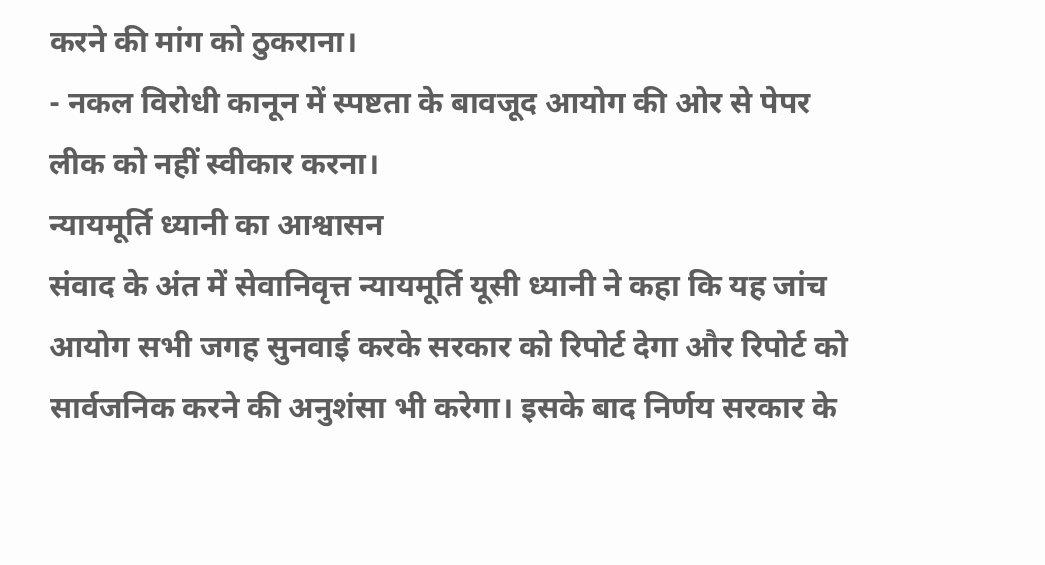करने की मांग को ठुकराना।
- नकल विरोधी कानून में स्पष्टता के बावजूद आयोग की ओर से पेपर लीक को नहीं स्वीकार करना।
न्यायमूर्ति ध्यानी का आश्वासन
संवाद के अंत में सेवानिवृत्त न्यायमूर्ति यूसी ध्यानी ने कहा कि यह जांच आयोग सभी जगह सुनवाई करके सरकार को रिपोर्ट देगा और रिपोर्ट को सार्वजनिक करने की अनुशंसा भी करेगा। इसके बाद निर्णय सरकार के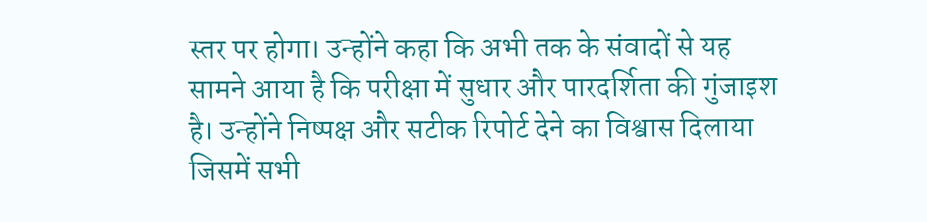स्तर पर होगा। उन्होंने कहा कि अभी तक के संवादों से यह सामने आया है कि परीक्षा में सुधार और पारदर्शिता की गुंजाइश है। उन्होंने निष्पक्ष और सटीक रिपोर्ट देने का विश्वास दिलाया जिसमें सभी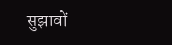सुझावों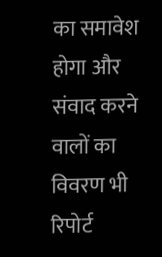का समावेश होगा और संवाद करने वालों का विवरण भी रिपोर्ट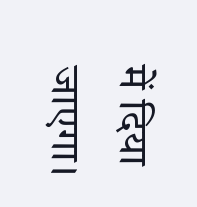में दिया जाएगा।